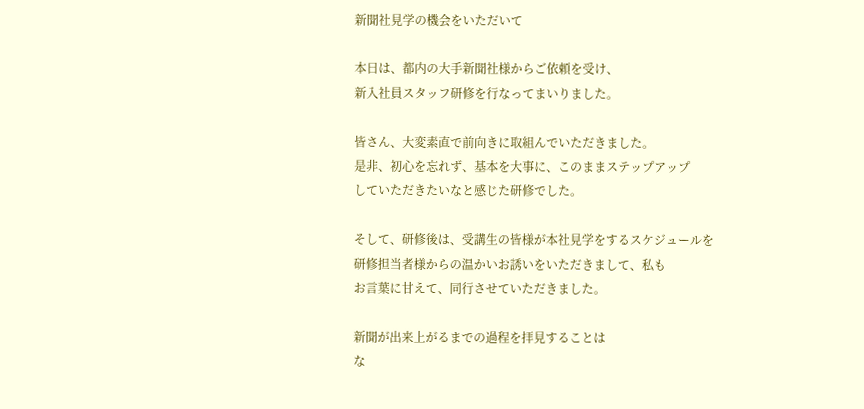新聞社見学の機会をいただいて

本日は、都内の大手新聞社様からご依頼を受け、
新入社員スタッフ研修を行なってまいりました。

皆さん、大変素直で前向きに取組んでいただきました。
是非、初心を忘れず、基本を大事に、このままステップアップ
していただきたいなと感じた研修でした。

そして、研修後は、受講生の皆様が本社見学をするスケジュールを
研修担当者様からの温かいお誘いをいただきまして、私も
お言葉に甘えて、同行させていただきました。

新聞が出来上がるまでの過程を拝見することは
な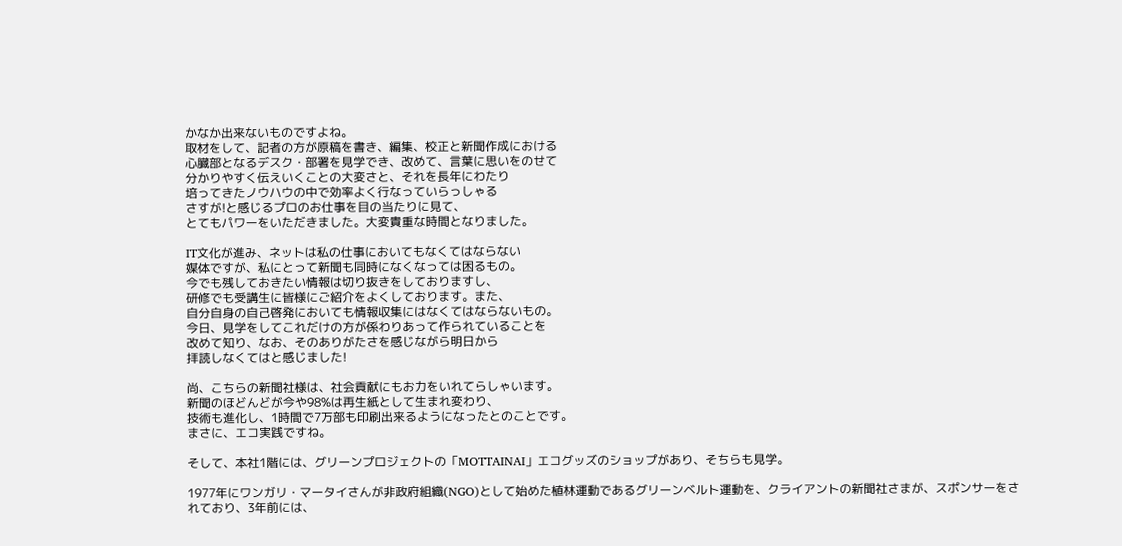かなか出来ないものですよね。
取材をして、記者の方が原稿を書き、編集、校正と新聞作成における
心臓部となるデスク・部署を見学でき、改めて、言葉に思いをのせて
分かりやすく伝えいくことの大変さと、それを長年にわたり
培ってきたノウハウの中で効率よく行なっていらっしゃる
さすが!と感じるプロのお仕事を目の当たりに見て、
とてもパワーをいただきました。大変貴重な時間となりました。

IT文化が進み、ネットは私の仕事においてもなくてはならない
媒体ですが、私にとって新聞も同時になくなっては困るもの。
今でも残しておきたい情報は切り抜きをしておりますし、
研修でも受講生に皆様にご紹介をよくしております。また、
自分自身の自己啓発においても情報収集にはなくてはならないもの。
今日、見学をしてこれだけの方が係わりあって作られていることを
改めて知り、なお、そのありがたさを感じながら明日から
拝読しなくてはと感じました!

尚、こちらの新聞社様は、社会貢献にもお力をいれてらしゃいます。
新聞のほどんどが今や98%は再生紙として生まれ変わり、
技術も進化し、1時間で7万部も印刷出来るようになったとのことです。
まさに、エコ実践ですね。

そして、本社1階には、グリーンプロジェクトの「MOTTAINAI」エコグッズのショップがあり、そちらも見学。

1977年にワンガリ・マータイさんが非政府組織(NGO)として始めた植林運動であるグリーンベルト運動を、クライアントの新聞社さまが、スポンサーをされており、3年前には、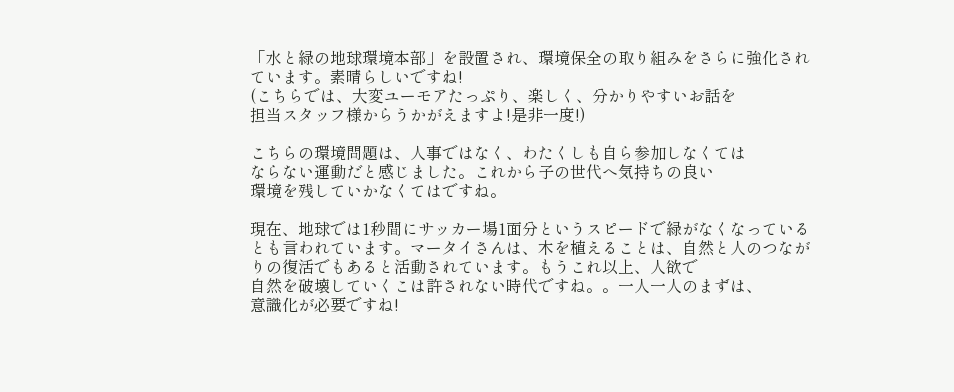「水と緑の地球環境本部」を設置され、環境保全の取り組みをさらに強化されています。素晴らしいですね!
(こちらでは、大変ユーモアたっぷり、楽しく、分かりやすいお話を
担当スタッフ様からうかがえますよ!是非一度!)

こちらの環境問題は、人事ではなく、わたくしも自ら参加しなくては
ならない運動だと感じました。これから子の世代へ気持ちの良い
環境を残していかなくてはですね。

現在、地球では1秒間にサッカー場1面分というスピードで緑がなくなっているとも言われています。マータイさんは、木を植えることは、自然と人のつながりの復活でもあると活動されています。もうこれ以上、人欲で
自然を破壊していくこは許されない時代ですね。。一人一人のまずは、
意識化が必要ですね!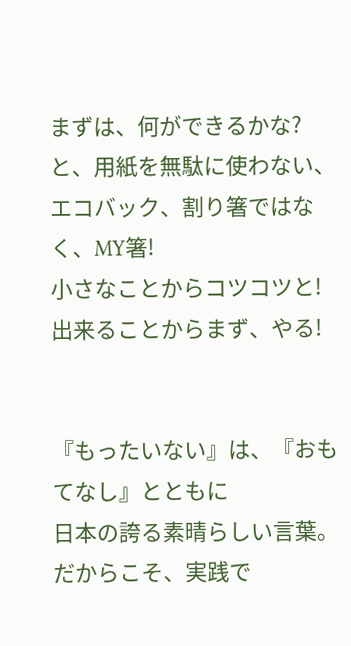まずは、何ができるかな?と、用紙を無駄に使わない、
エコバック、割り箸ではなく、MY箸!
小さなことからコツコツと!出来ることからまず、やる!


『もったいない』は、『おもてなし』とともに
日本の誇る素晴らしい言葉。だからこそ、実践で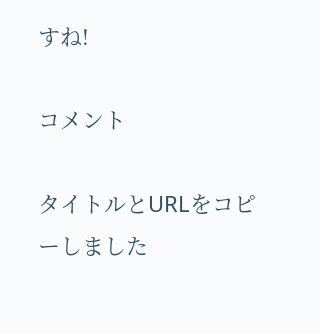すね!

コメント

タイトルとURLをコピーしました